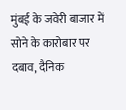मुंबई के जवेरी बाजार में सोने के कारोबार पर दबाव, दैनिक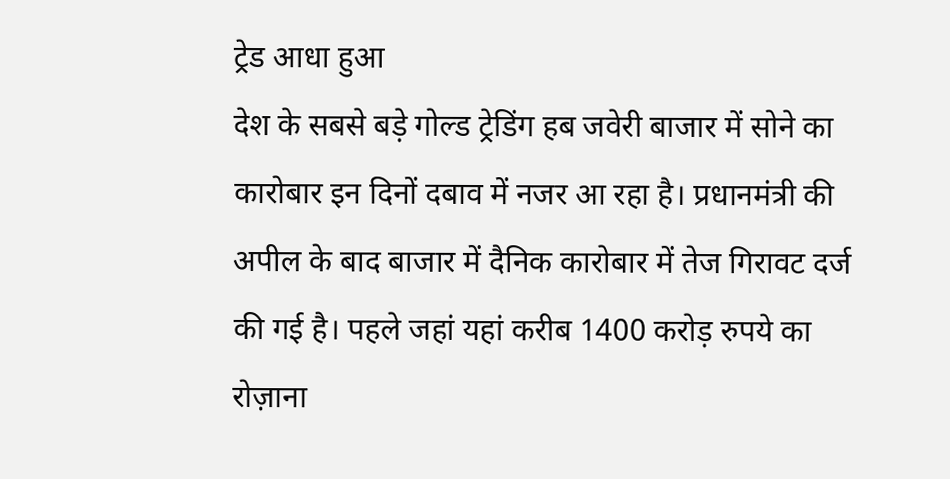ट्रेड आधा हुआ
देश के सबसे बड़े गोल्ड ट्रेडिंग हब जवेरी बाजार में सोने का कारोबार इन दिनों दबाव में नजर आ रहा है। प्रधानमंत्री की अपील के बाद बाजार में दैनिक कारोबार में तेज गिरावट दर्ज की गई है। पहले जहां यहां करीब 1400 करोड़ रुपये का रोज़ाना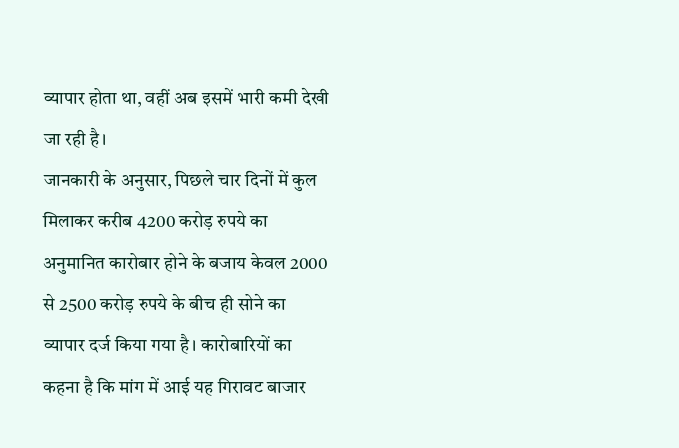व्यापार होता था, वहीं अब इसमें भारी कमी देखी जा रही है।
जानकारी के अनुसार, पिछले चार दिनों में कुल मिलाकर करीब 4200 करोड़ रुपये का अनुमानित कारोबार होने के बजाय केवल 2000 से 2500 करोड़ रुपये के बीच ही सोने का व्यापार दर्ज किया गया है। कारोबारियों का कहना है कि मांग में आई यह गिरावट बाजार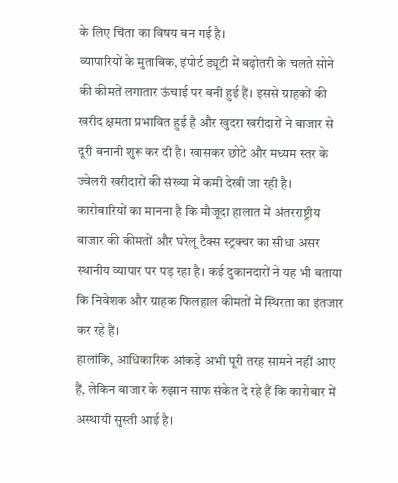के लिए चिंता का विषय बन गई है।
व्यापारियों के मुताबिक, इंपोर्ट ड्यूटी में बढ़ोतरी के चलते सोने की कीमतें लगातार ऊंचाई पर बनी हुई हैं। इससे ग्राहकों की खरीद क्षमता प्रभावित हुई है और खुदरा खरीदारों ने बाजार से दूरी बनानी शुरू कर दी है। खासकर छोटे और मध्यम स्तर के ज्वेलरी खरीदारों की संख्या में कमी देखी जा रही है।
कारोबारियों का मानना है कि मौजूदा हालात में अंतरराष्ट्रीय बाजार की कीमतों और घरेलू टैक्स स्ट्रक्चर का सीधा असर स्थानीय व्यापार पर पड़ रहा है। कई दुकानदारों ने यह भी बताया कि निवेशक और ग्राहक फिलहाल कीमतों में स्थिरता का इंतजार कर रहे हैं।
हालांकि, आधिकारिक आंकड़े अभी पूरी तरह सामने नहीं आए हैं, लेकिन बाजार के रुझान साफ संकेत दे रहे हैं कि कारोबार में अस्थायी सुस्ती आई है।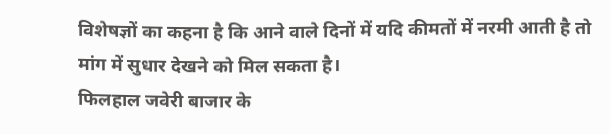विशेषज्ञों का कहना है कि आने वाले दिनों में यदि कीमतों में नरमी आती है तो मांग में सुधार देखने को मिल सकता है।
फिलहाल जवेरी बाजार के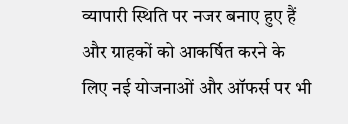व्यापारी स्थिति पर नजर बनाए हुए हैं और ग्राहकों को आकर्षित करने के लिए नई योजनाओं और ऑफर्स पर भी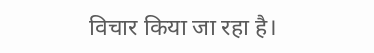विचार किया जा रहा है।